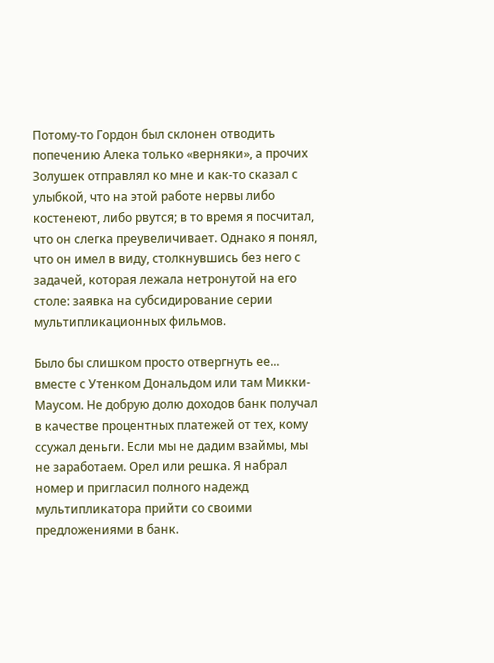Потому-то Гордон был склонен отводить попечению Алека только «верняки», а прочих Золушек отправлял ко мне и как-то сказал с улыбкой, что на этой работе нервы либо костенеют, либо рвутся; в то время я посчитал, что он слегка преувеличивает. Однако я понял, что он имел в виду, столкнувшись без него с задачей, которая лежала нетронутой на его столе: заявка на субсидирование серии мультипликационных фильмов.

Было бы слишком просто отвергнуть ее... вместе с Утенком Дональдом или там Микки-Маусом. Не добрую долю доходов банк получал в качестве процентных платежей от тех, кому ссужал деньги. Если мы не дадим взаймы, мы не заработаем. Орел или решка. Я набрал номер и пригласил полного надежд мультипликатора прийти со своими предложениями в банк.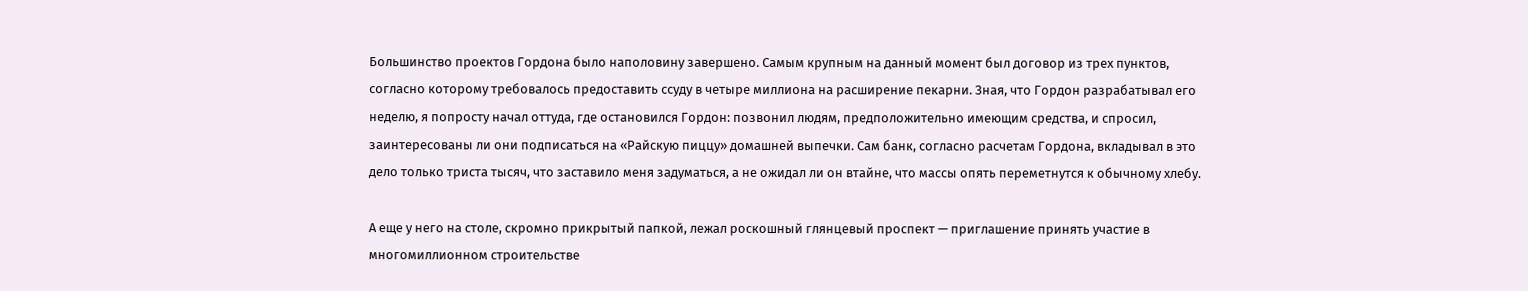Большинство проектов Гордона было наполовину завершено. Самым крупным на данный момент был договор из трех пунктов, согласно которому требовалось предоставить ссуду в четыре миллиона на расширение пекарни. Зная, что Гордон разрабатывал его неделю, я попросту начал оттуда, где остановился Гордон: позвонил людям, предположительно имеющим средства, и спросил, заинтересованы ли они подписаться на «Райскую пиццу» домашней выпечки. Сам банк, согласно расчетам Гордона, вкладывал в это дело только триста тысяч, что заставило меня задуматься, а не ожидал ли он втайне, что массы опять переметнутся к обычному хлебу.

А еще у него на столе, скромно прикрытый папкой, лежал роскошный глянцевый проспект — приглашение принять участие в многомиллионном строительстве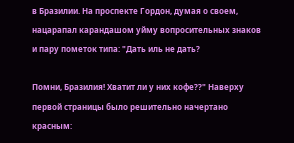в Бразилии. На проспекте Гордон, думая о своем, нацарапал карандашом уйму вопросительных знаков и пару пометок типа: "Дать иль не дать?

Помни, Бразилия! Хватит ли у них кофе??" Наверху первой страницы было решительно начертано красным: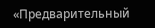«Предварительный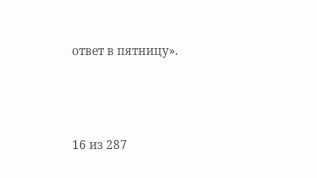ответ в пятницу».



16 из 287